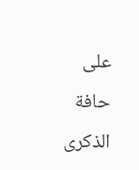على حافة الذكرى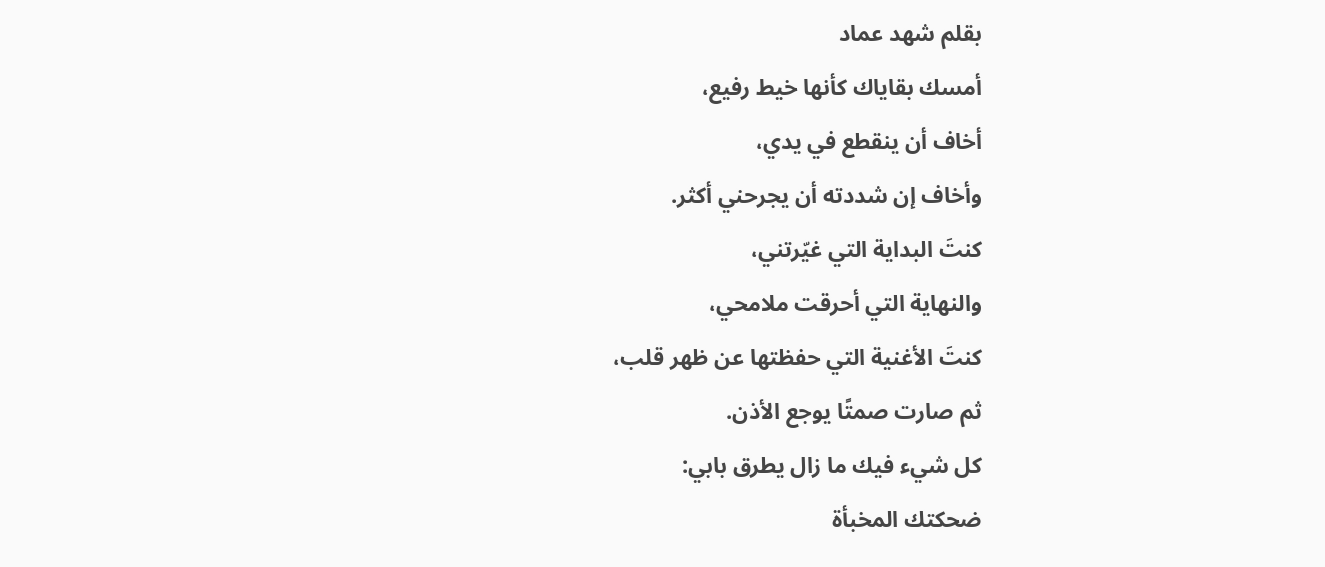بقلم شهد عماد
أمسك بقاياك كأنها خيط رفيع،
أخاف أن ينقطع في يدي،
وأخاف إن شددته أن يجرحني أكثر.
كنتَ البداية التي غيّرتني،
والنهاية التي أحرقت ملامحي،
كنتَ الأغنية التي حفظتها عن ظهر قلب،
ثم صارت صمتًا يوجع الأذن.
كل شيء فيك ما زال يطرق بابي:
ضحكتك المخبأة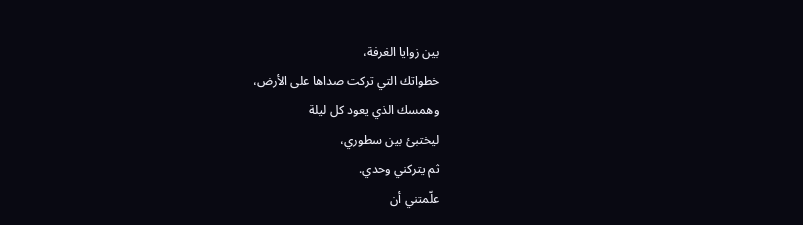بين زوايا الغرفة،
خطواتك التي تركت صداها على الأرض،
وهمسك الذي يعود كل ليلة
ليختبئ بين سطوري،
ثم يتركني وحدي.
علّمتني أن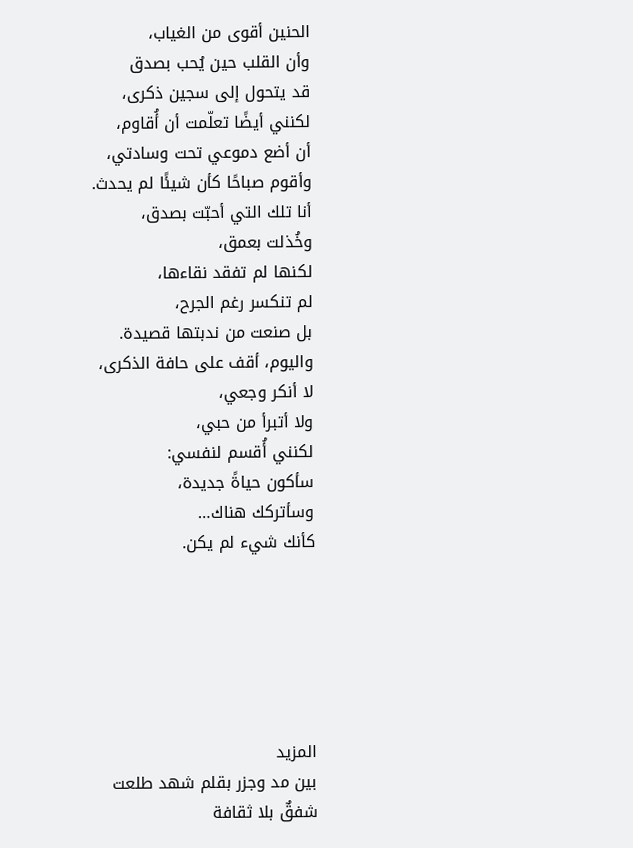الحنين أقوى من الغياب،
وأن القلب حين يُحب بصدق
قد يتحول إلى سجين ذكرى،
لكنني أيضًا تعلّمت أن أُقاوم،
أن أضع دموعي تحت وسادتي،
وأقوم صباحًا كأن شيئًا لم يحدث.
أنا تلك التي أحبّت بصدق،
وخُذلت بعمق،
لكنها لم تفقد نقاءها،
لم تنكسر رغم الجرح،
بل صنعت من ندبتها قصيدة.
واليوم، أقف على حافة الذكرى،
لا أنكر وجعي،
ولا أتبرأ من حبي،
لكنني أُقسم لنفسي:
سأكون حياةً جديدة،
وسأتركك هناك…
كأنك شيء لم يكن.






المزيد
بين مد وجزر بقلم شهد طلعت
شفقٌ بلا ثقافة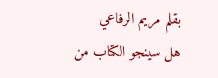بقلم مريم الرفاعي
هل سينجو الكتاب من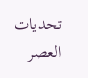تحديات العصر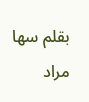بقلم سها مراد